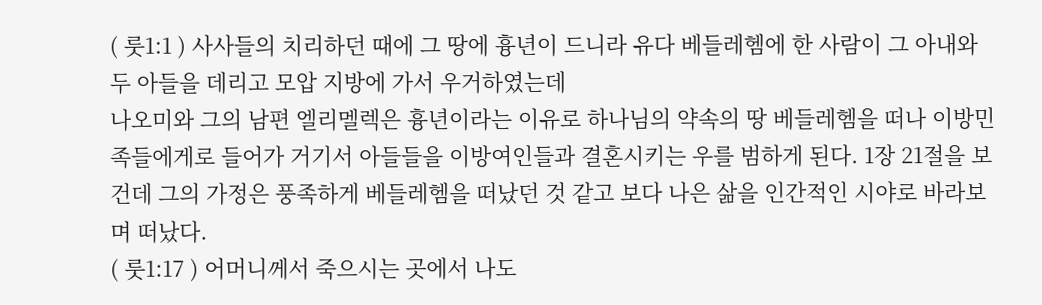( 룻1:1 ) 사사들의 치리하던 때에 그 땅에 흉년이 드니라 유다 베들레헴에 한 사람이 그 아내와 두 아들을 데리고 모압 지방에 가서 우거하였는데
나오미와 그의 남편 엘리멜렉은 흉년이라는 이유로 하나님의 약속의 땅 베들레헴을 떠나 이방민족들에게로 들어가 거기서 아들들을 이방여인들과 결혼시키는 우를 범하게 된다. 1장 21절을 보건데 그의 가정은 풍족하게 베들레헴을 떠났던 것 같고 보다 나은 삶을 인간적인 시야로 바라보며 떠났다.
( 룻1:17 ) 어머니께서 죽으시는 곳에서 나도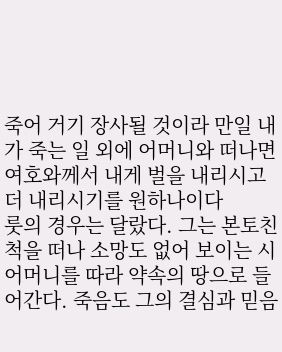죽어 거기 장사될 것이라 만일 내가 죽는 일 외에 어머니와 떠나면 여호와께서 내게 벌을 내리시고 더 내리시기를 원하나이다
룻의 경우는 달랐다. 그는 본토친척을 떠나 소망도 없어 보이는 시어머니를 따라 약속의 땅으로 들어간다. 죽음도 그의 결심과 믿음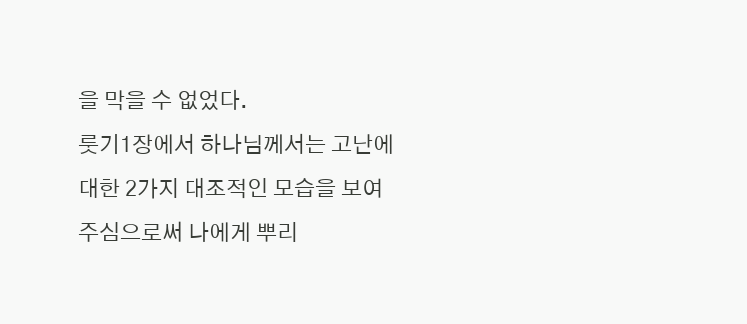을 막을 수 없었다.
룻기1장에서 하나님께서는 고난에 대한 2가지 대조적인 모습을 보여주심으로써 나에게 뿌리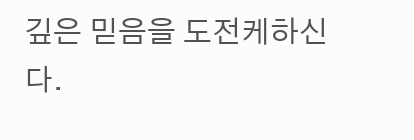깊은 믿음을 도전케하신다.